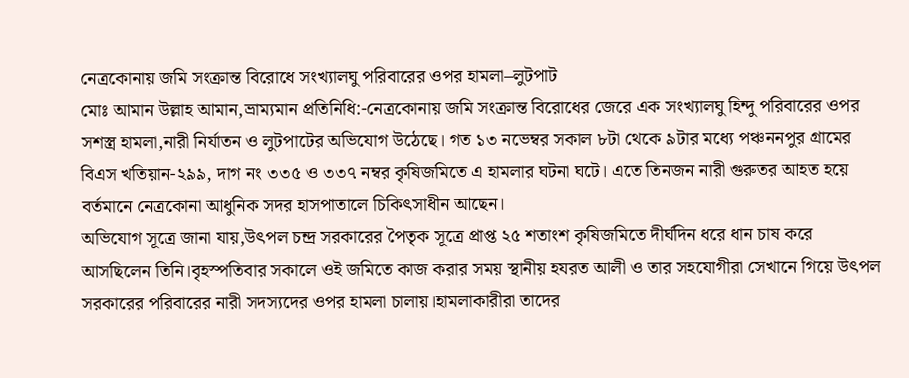নেত্রকোনায় জমি সংক্রান্ত বিরোধে সংখ্যালঘু পরিবারের ওপর হামলা–লুটপাট
মোঃ আমান উল্লাহ আমান,ভ্রাম্যমান প্রতিনিধি:-নেত্রকোনায় জমি সংক্রান্ত বিরোধের জেরে এক সংখ্যালঘু হিন্দু পরিবারের ওপর সশস্ত্র হামলা,নারী নির্যাতন ও লুটপাটের অভিযোগ উঠেছে। গত ১৩ নভেম্বর সকাল ৮টা থেকে ৯টার মধ্যে পঞ্চননপুর গ্রামের বিএস খতিয়ান-২৯৯, দাগ নং ৩৩৫ ও ৩৩৭ নম্বর কৃষিজমিতে এ হামলার ঘটনা ঘটে। এতে তিনজন নারী গুরুতর আহত হয়ে বর্তমানে নেত্রকোনা আধুনিক সদর হাসপাতালে চিকিৎসাধীন আছেন।
অভিযোগ সূত্রে জানা যায়,উৎপল চন্দ্র সরকারের পৈতৃক সূত্রে প্রাপ্ত ২৫ শতাংশ কৃষিজমিতে দীর্ঘদিন ধরে ধান চাষ করে আসছিলেন তিনি।বৃহস্পতিবার সকালে ওই জমিতে কাজ করার সময় স্থানীয় হযরত আলী ও তার সহযোগীরা সেখানে গিয়ে উৎপল সরকারের পরিবারের নারী সদস্যদের ওপর হামলা চালায়।হামলাকারীরা তাদের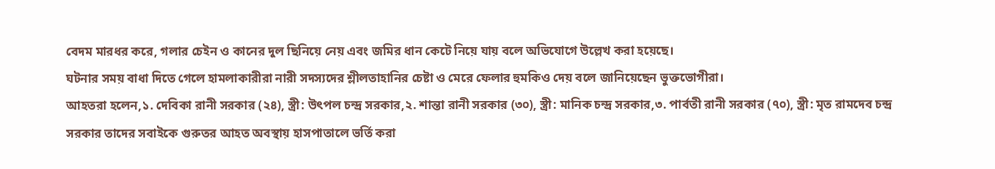বেদম মারধর করে, গলার চেইন ও কানের দুল ছিনিয়ে নেয় এবং জমির ধান কেটে নিয়ে যায় বলে অভিযোগে উল্লেখ করা হয়েছে।
ঘটনার সময় বাধা দিতে গেলে হামলাকারীরা নারী সদস্যদের শ্লীলতাহানির চেষ্টা ও মেরে ফেলার হুমকিও দেয় বলে জানিয়েছেন ভুক্তভোগীরা।
আহতরা হলেন,১. দেবিকা রানী সরকার (২৪), স্ত্রী: উৎপল চন্দ্র সরকার,২. শান্তা রানী সরকার (৩০), স্ত্রী: মানিক চন্দ্র সরকার,৩. পার্বতী রানী সরকার (৭০), স্ত্রী: মৃত রামদেব চন্দ্র সরকার তাদের সবাইকে গুরুতর আহত অবস্থায় হাসপাতালে ভর্তি করা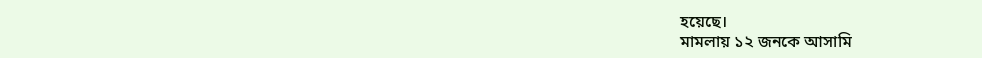হয়েছে।
মামলায় ১২ জনকে আসামি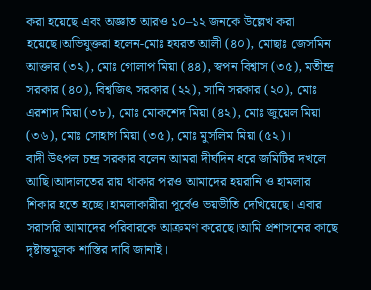করা হয়েছে এবং অজ্ঞাত আরও ১০–১২ জনকে উল্লেখ করা হয়েছে।অভিযুক্তরা হলেন-মোঃ হযরত আলী (৪০), মোছাঃ জেসমিন আক্তার (৩২), মোঃ গোলাপ মিয়া (৪৪), স্বপন বিশ্বাস (৩৫), মতীন্দ্র সরকার (৪০), বিশ্বজিৎ সরকার (২২), সানি সরকার (২০), মোঃ এরশাদ মিয়া (৩৮), মোঃ মোকশেদ মিয়া (৪২), মোঃ জুয়েল মিয়া (৩৬), মোঃ সোহাগ মিয়া (৩৫), মোঃ মুসলিম মিয়া (৫২)।
বাদী উৎপল চন্দ্র সরকার বলেন আমরা দীর্ঘদিন ধরে জমিটির দখলে আছি।আদালতের রায় থাকার পরও আমাদের হয়রানি ও হামলার শিকার হতে হচ্ছে।হামলাকারীরা পূর্বেও ভয়ভীতি দেখিয়েছে। এবার সরাসরি আমাদের পরিবারকে আক্রমণ করেছে।আমি প্রশাসনের কাছে দৃষ্টান্তমূলক শাস্তির দাবি জানাই।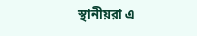স্থানীয়রা এ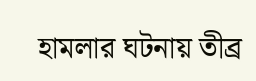হামলার ঘটনায় তীব্র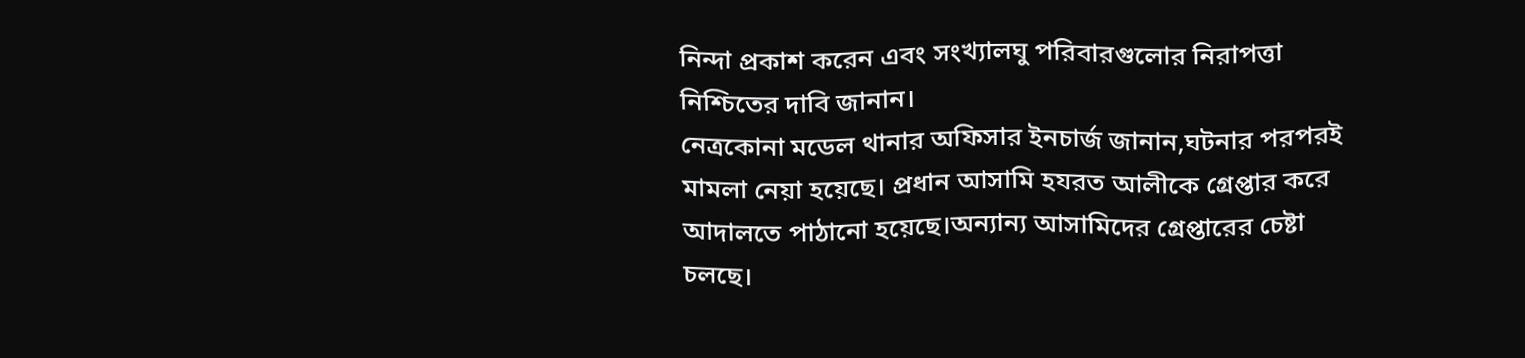নিন্দা প্রকাশ করেন এবং সংখ্যালঘু পরিবারগুলোর নিরাপত্তা নিশ্চিতের দাবি জানান।
নেত্রকোনা মডেল থানার অফিসার ইনচার্জ জানান,ঘটনার পরপরই মামলা নেয়া হয়েছে। প্রধান আসামি হযরত আলীকে গ্রেপ্তার করে আদালতে পাঠানো হয়েছে।অন্যান্য আসামিদের গ্রেপ্তারের চেষ্টা চলছে।